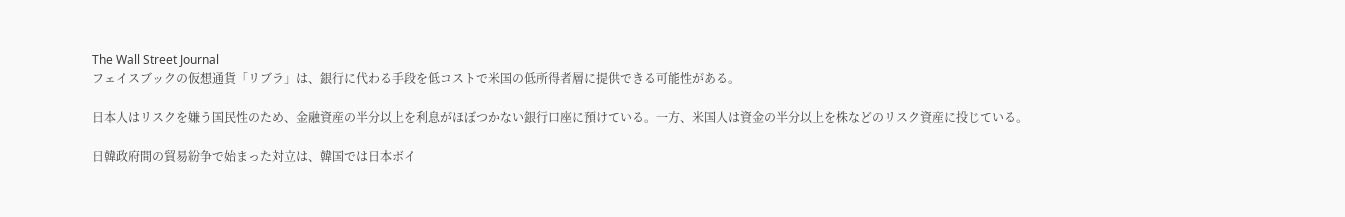The Wall Street Journal
フェイスブックの仮想通貨「リブラ」は、銀行に代わる手段を低コストで米国の低所得者層に提供できる可能性がある。

日本人はリスクを嫌う国民性のため、金融資産の半分以上を利息がほぼつかない銀行口座に預けている。一方、米国人は資金の半分以上を株などのリスク資産に投じている。

日韓政府間の貿易紛争で始まった対立は、韓国では日本ボイ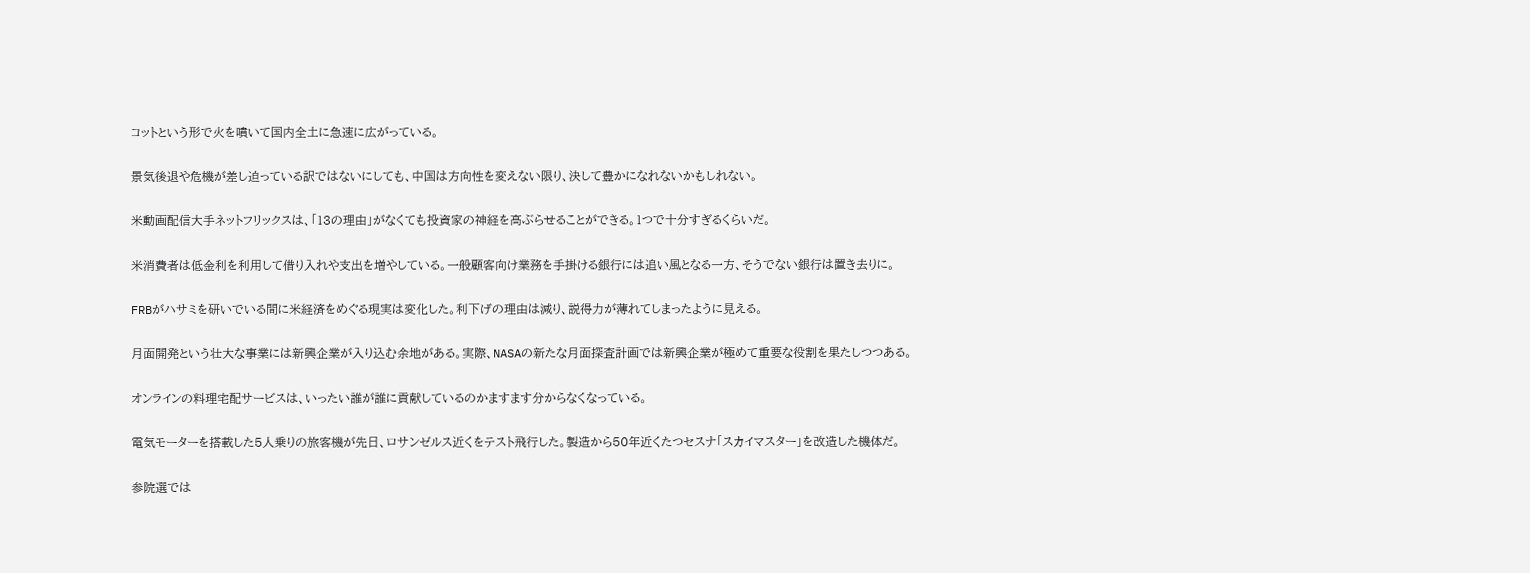コットという形で火を噴いて国内全土に急速に広がっている。

景気後退や危機が差し迫っている訳ではないにしても、中国は方向性を変えない限り、決して豊かになれないかもしれない。

米動画配信大手ネットフリックスは、「13の理由」がなくても投資家の神経を高ぶらせることができる。1つで十分すぎるくらいだ。

米消費者は低金利を利用して借り入れや支出を増やしている。一般顧客向け業務を手掛ける銀行には追い風となる一方、そうでない銀行は置き去りに。

FRBがハサミを研いでいる間に米経済をめぐる現実は変化した。利下げの理由は減り、説得力が薄れてしまったように見える。

月面開発という壮大な事業には新興企業が入り込む余地がある。実際、NASAの新たな月面探査計画では新興企業が極めて重要な役割を果たしつつある。

オンラインの料理宅配サービスは、いったい誰が誰に貢献しているのかますます分からなくなっている。

電気モーターを搭載した5人乗りの旅客機が先日、ロサンゼルス近くをテスト飛行した。製造から50年近くたつセスナ「スカイマスター」を改造した機体だ。

参院選では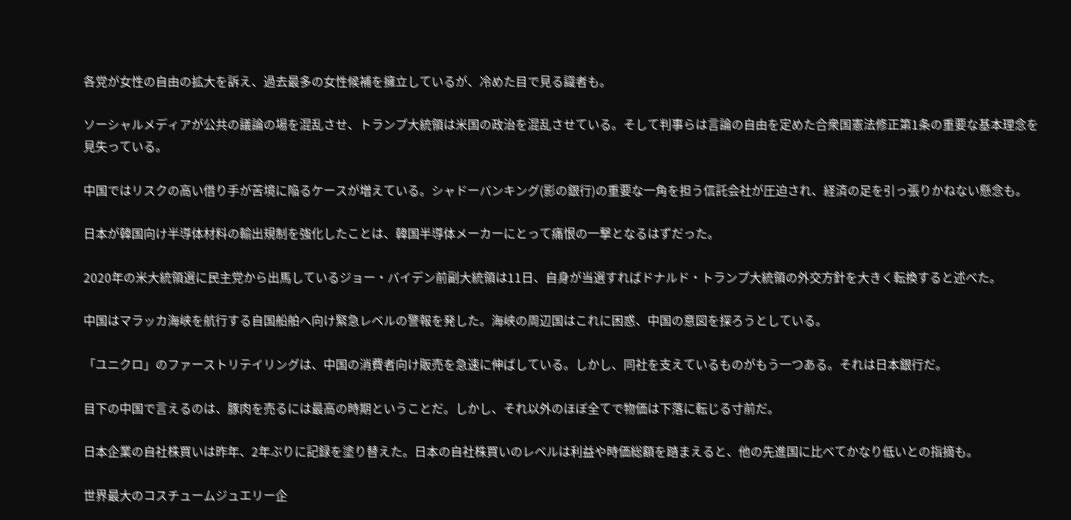各党が女性の自由の拡大を訴え、過去最多の女性候補を擁立しているが、冷めた目で見る識者も。

ソーシャルメディアが公共の議論の場を混乱させ、トランプ大統領は米国の政治を混乱させている。そして判事らは言論の自由を定めた合衆国憲法修正第1条の重要な基本理念を見失っている。

中国ではリスクの高い借り手が苦境に陥るケースが増えている。シャドーバンキング(影の銀行)の重要な一角を担う信託会社が圧迫され、経済の足を引っ張りかねない懸念も。

日本が韓国向け半導体材料の輸出規制を強化したことは、韓国半導体メーカーにとって痛恨の一撃となるはずだった。

2020年の米大統領選に民主党から出馬しているジョー・バイデン前副大統領は11日、自身が当選すればドナルド・トランプ大統領の外交方針を大きく転換すると述べた。

中国はマラッカ海峡を航行する自国船舶へ向け緊急レベルの警報を発した。海峡の周辺国はこれに困惑、中国の意図を探ろうとしている。

「ユニクロ」のファーストリテイリングは、中国の消費者向け販売を急速に伸ばしている。しかし、同社を支えているものがもう一つある。それは日本銀行だ。

目下の中国で言えるのは、豚肉を売るには最高の時期ということだ。しかし、それ以外のほぼ全てで物価は下落に転じる寸前だ。

日本企業の自社株買いは昨年、2年ぶりに記録を塗り替えた。日本の自社株買いのレベルは利益や時価総額を踏まえると、他の先進国に比べてかなり低いとの指摘も。

世界最大のコスチュームジュエリー企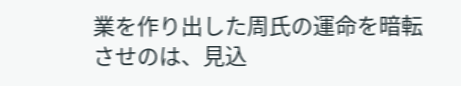業を作り出した周氏の運命を暗転させのは、見込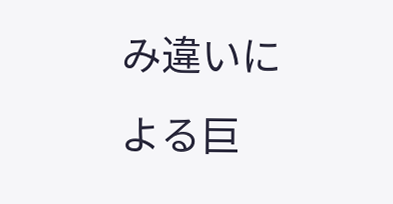み違いによる巨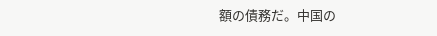額の債務だ。中国の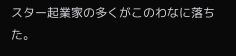スター起業家の多くがこのわなに落ちた。